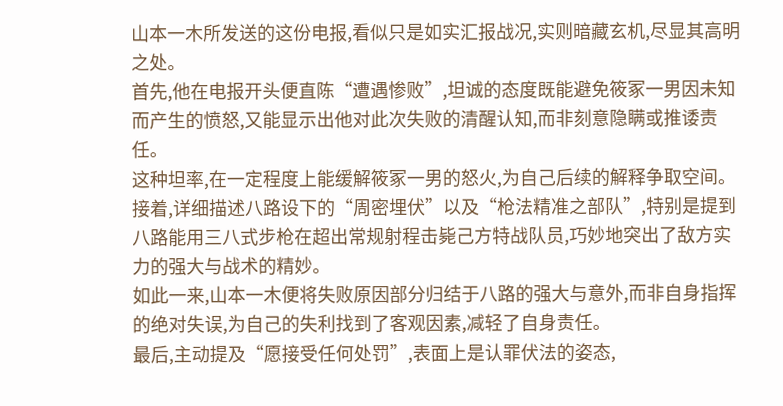山本一木所发送的这份电报,看似只是如实汇报战况,实则暗藏玄机,尽显其高明之处。
首先,他在电报开头便直陈“遭遇惨败”,坦诚的态度既能避免筱冢一男因未知而产生的愤怒,又能显示出他对此次失败的清醒认知,而非刻意隐瞒或推诿责任。
这种坦率,在一定程度上能缓解筱冢一男的怒火,为自己后续的解释争取空间。
接着,详细描述八路设下的“周密埋伏”以及“枪法精准之部队”,特别是提到八路能用三八式步枪在超出常规射程击毙己方特战队员,巧妙地突出了敌方实力的强大与战术的精妙。
如此一来,山本一木便将失败原因部分归结于八路的强大与意外,而非自身指挥的绝对失误,为自己的失利找到了客观因素,减轻了自身责任。
最后,主动提及“愿接受任何处罚”,表面上是认罪伏法的姿态,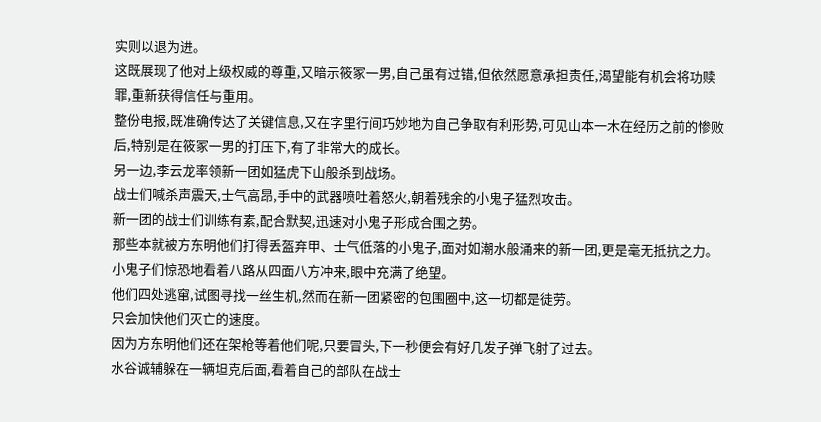实则以退为进。
这既展现了他对上级权威的尊重,又暗示筱冢一男,自己虽有过错,但依然愿意承担责任,渴望能有机会将功赎罪,重新获得信任与重用。
整份电报,既准确传达了关键信息,又在字里行间巧妙地为自己争取有利形势,可见山本一木在经历之前的惨败后,特别是在筱冢一男的打压下,有了非常大的成长。
另一边,李云龙率领新一团如猛虎下山般杀到战场。
战士们喊杀声震天,士气高昂,手中的武器喷吐着怒火,朝着残余的小鬼子猛烈攻击。
新一团的战士们训练有素,配合默契,迅速对小鬼子形成合围之势。
那些本就被方东明他们打得丢盔弃甲、士气低落的小鬼子,面对如潮水般涌来的新一团,更是毫无抵抗之力。
小鬼子们惊恐地看着八路从四面八方冲来,眼中充满了绝望。
他们四处逃窜,试图寻找一丝生机,然而在新一团紧密的包围圈中,这一切都是徒劳。
只会加快他们灭亡的速度。
因为方东明他们还在架枪等着他们呢,只要冒头,下一秒便会有好几发子弹飞射了过去。
水谷诚辅躲在一辆坦克后面,看着自己的部队在战士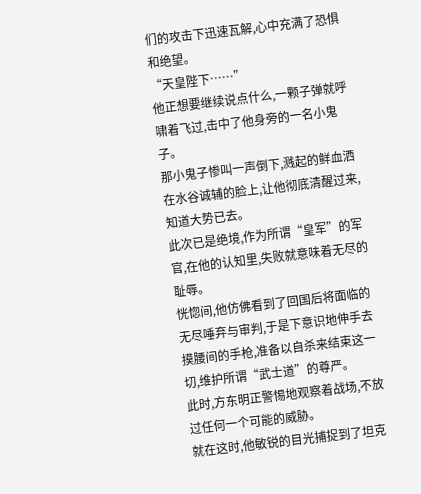们的攻击下迅速瓦解,心中充满了恐惧和绝望。
“天皇陛下……”
他正想要继续说点什么,一颗子弹就呼啸着飞过,击中了他身旁的一名小鬼子。
那小鬼子惨叫一声倒下,溅起的鲜血洒在水谷诚辅的脸上,让他彻底清醒过来,知道大势已去。
此次已是绝境,作为所谓“皇军”的军官,在他的认知里,失败就意味着无尽的耻辱。
恍惚间,他仿佛看到了回国后将面临的无尽唾弃与审判,于是下意识地伸手去摸腰间的手枪,准备以自杀来结束这一切,维护所谓“武士道”的尊严。
此时,方东明正警惕地观察着战场,不放过任何一个可能的威胁。
就在这时,他敏锐的目光捕捉到了坦克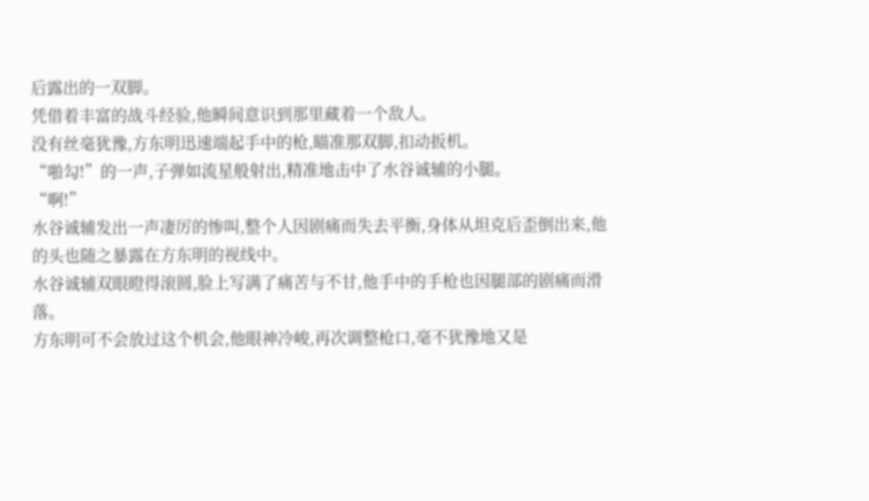后露出的一双脚。
凭借着丰富的战斗经验,他瞬间意识到那里藏着一个敌人。
没有丝毫犹豫,方东明迅速端起手中的枪,瞄准那双脚,扣动扳机。
“啪勾!”的一声,子弹如流星般射出,精准地击中了水谷诚辅的小腿。
“啊!”
水谷诚辅发出一声凄厉的惨叫,整个人因剧痛而失去平衡,身体从坦克后歪倒出来,他的头也随之暴露在方东明的视线中。
水谷诚辅双眼瞪得滚圆,脸上写满了痛苦与不甘,他手中的手枪也因腿部的剧痛而滑落。
方东明可不会放过这个机会,他眼神冷峻,再次调整枪口,毫不犹豫地又是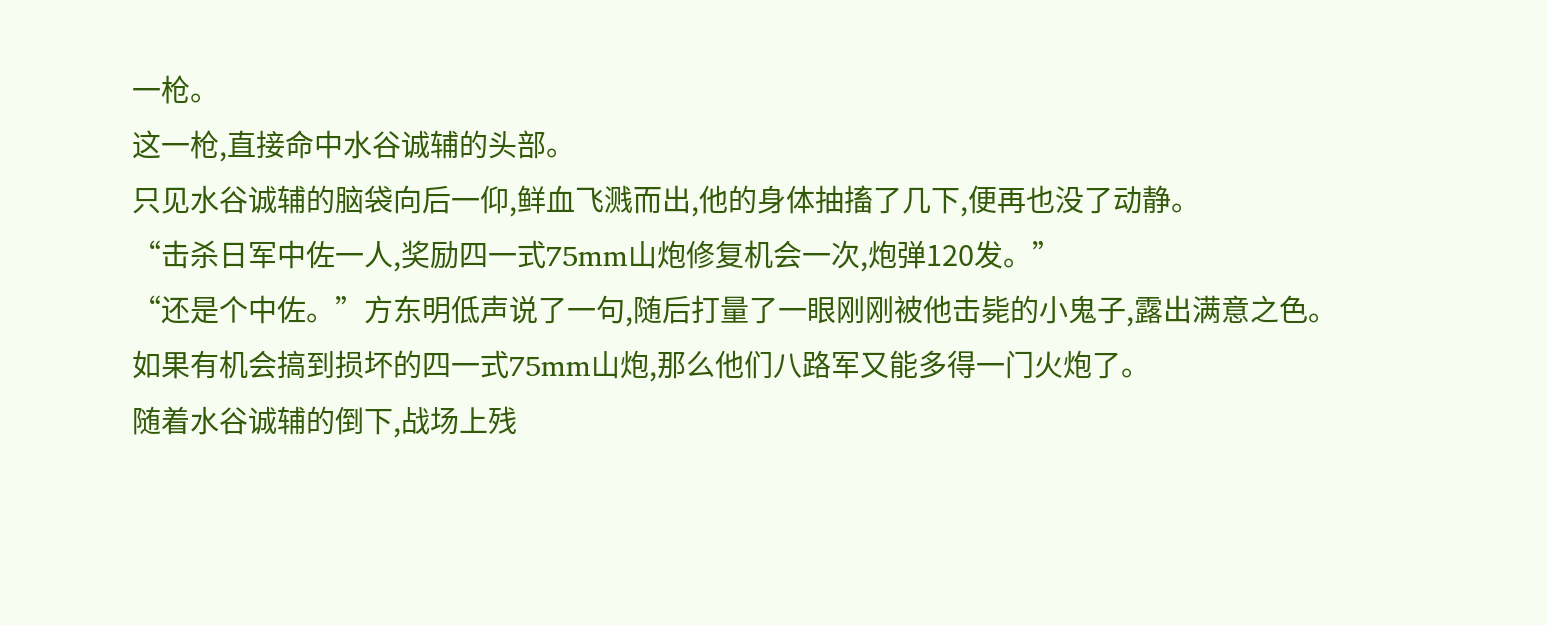一枪。
这一枪,直接命中水谷诚辅的头部。
只见水谷诚辅的脑袋向后一仰,鲜血飞溅而出,他的身体抽搐了几下,便再也没了动静。
“击杀日军中佐一人,奖励四一式75mm山炮修复机会一次,炮弹120发。”
“还是个中佐。”方东明低声说了一句,随后打量了一眼刚刚被他击毙的小鬼子,露出满意之色。
如果有机会搞到损坏的四一式75mm山炮,那么他们八路军又能多得一门火炮了。
随着水谷诚辅的倒下,战场上残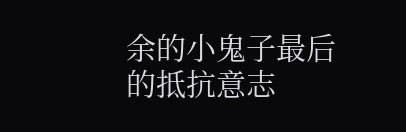余的小鬼子最后的抵抗意志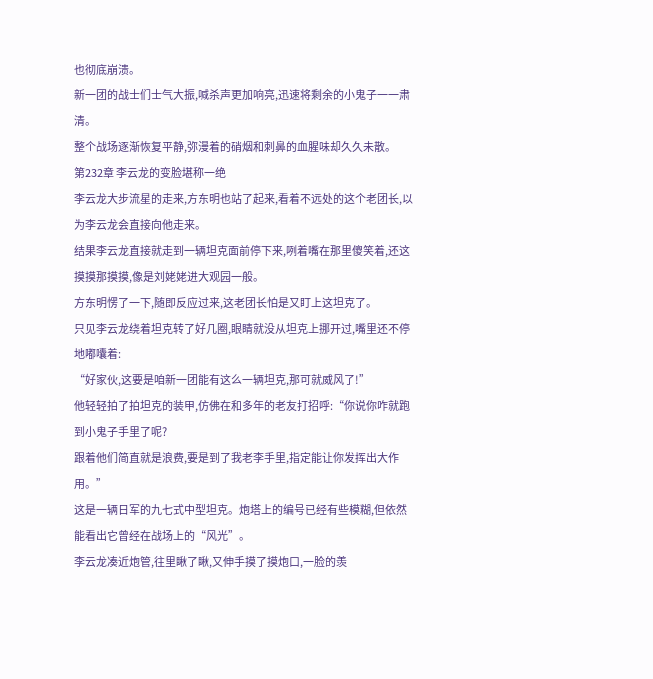也彻底崩溃。
新一团的战士们士气大振,喊杀声更加响亮,迅速将剩余的小鬼子一一肃清。
整个战场逐渐恢复平静,弥漫着的硝烟和刺鼻的血腥味却久久未散。
第232章 李云龙的变脸堪称一绝
李云龙大步流星的走来,方东明也站了起来,看着不远处的这个老团长,以为李云龙会直接向他走来。
结果李云龙直接就走到一辆坦克面前停下来,咧着嘴在那里傻笑着,还这摸摸那摸摸,像是刘姥姥进大观园一般。
方东明愣了一下,随即反应过来,这老团长怕是又盯上这坦克了。
只见李云龙绕着坦克转了好几圈,眼睛就没从坦克上挪开过,嘴里还不停地嘟囔着:
“好家伙,这要是咱新一团能有这么一辆坦克,那可就威风了!”
他轻轻拍了拍坦克的装甲,仿佛在和多年的老友打招呼:“你说你咋就跑到小鬼子手里了呢?
跟着他们简直就是浪费,要是到了我老李手里,指定能让你发挥出大作用。”
这是一辆日军的九七式中型坦克。炮塔上的编号已经有些模糊,但依然能看出它曾经在战场上的“风光”。
李云龙凑近炮管,往里瞅了瞅,又伸手摸了摸炮口,一脸的羡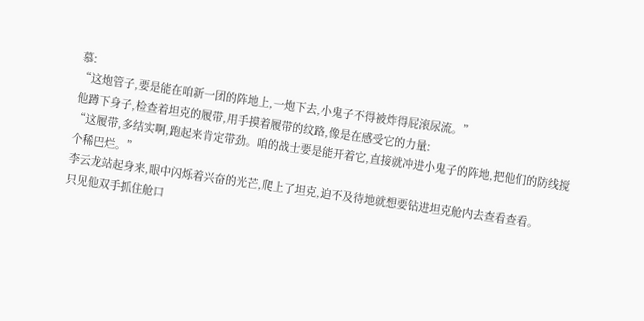慕:
“这炮管子,要是能在咱新一团的阵地上,一炮下去,小鬼子不得被炸得屁滚尿流。”
他蹲下身子,检查着坦克的履带,用手摸着履带的纹路,像是在感受它的力量:
“这履带,多结实啊,跑起来肯定带劲。咱的战士要是能开着它,直接就冲进小鬼子的阵地,把他们的防线搅个稀巴烂。”
李云龙站起身来,眼中闪烁着兴奋的光芒,爬上了坦克,迫不及待地就想要钻进坦克舱内去查看查看。
只见他双手抓住舱口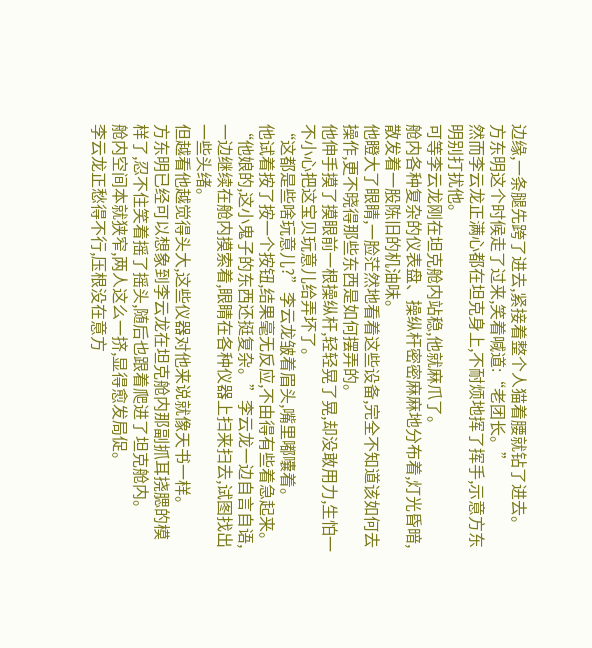边缘,一条腿先跨了进去,紧接着整个人猫着腰就钻了进去。
方东明这个时候走了过来,笑着喊道:“老团长。”
然而李云龙正满心都在坦克身上,不耐烦地挥了挥手,示意方东明别打扰他。
可等李云龙刚在坦克舱内站稳,他就麻爪了。
舱内各种复杂的仪表盘、操纵杆密密麻麻地分布着,灯光昏暗,散发着一股陈旧的机油味。
他瞪大了眼睛,一脸茫然地看着这些设备,完全不知道该如何去操作,更不晓得那些东西是如何摆弄的。
他伸手摸了摸眼前一根操纵杆,轻轻晃了晃,却没敢用力,生怕一不小心把这宝贝玩意儿给弄坏了。
“这都是些啥玩意儿?”李云龙皱着眉头,嘴里嘟囔着。
他试着按了按一个按钮,结果毫无反应,不由得有些着急起来。
“他娘的,这小鬼子的东西还挺复杂。”李云龙一边自言自语,一边继续在舱内摸索着,眼睛在各种仪器上扫来扫去,试图找出一些头绪。
但越看他越觉得头大,这些仪器对他来说就像天书一样。
方东明已经可以想象到李云龙在坦克舱内那副抓耳挠腮的模样了,忍不住笑着摇了摇头,随后也跟着爬进了坦克舱内。
舱内空间本就狭窄,两人这么一挤,显得愈发局促。
李云龙正愁得不行,压根没在意方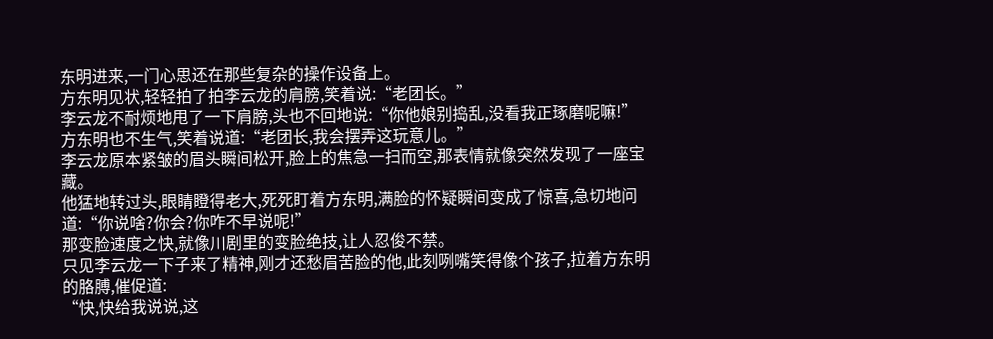东明进来,一门心思还在那些复杂的操作设备上。
方东明见状,轻轻拍了拍李云龙的肩膀,笑着说:“老团长。”
李云龙不耐烦地甩了一下肩膀,头也不回地说:“你他娘别捣乱,没看我正琢磨呢嘛!”
方东明也不生气,笑着说道:“老团长,我会摆弄这玩意儿。”
李云龙原本紧皱的眉头瞬间松开,脸上的焦急一扫而空,那表情就像突然发现了一座宝藏。
他猛地转过头,眼睛瞪得老大,死死盯着方东明,满脸的怀疑瞬间变成了惊喜,急切地问道:“你说啥?你会?你咋不早说呢!”
那变脸速度之快,就像川剧里的变脸绝技,让人忍俊不禁。
只见李云龙一下子来了精神,刚才还愁眉苦脸的他,此刻咧嘴笑得像个孩子,拉着方东明的胳膊,催促道:
“快,快给我说说,这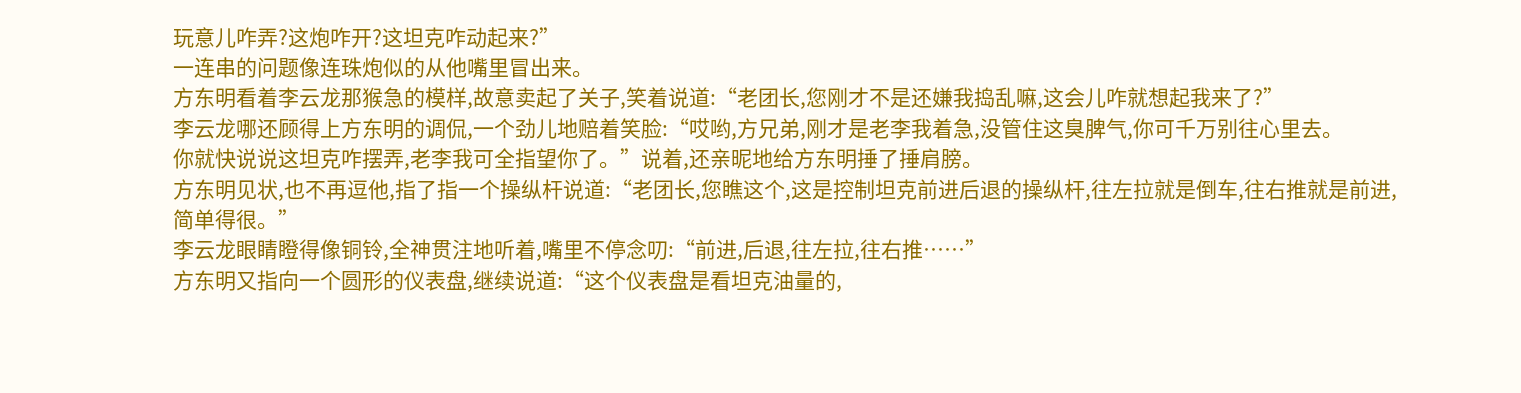玩意儿咋弄?这炮咋开?这坦克咋动起来?”
一连串的问题像连珠炮似的从他嘴里冒出来。
方东明看着李云龙那猴急的模样,故意卖起了关子,笑着说道:“老团长,您刚才不是还嫌我捣乱嘛,这会儿咋就想起我来了?”
李云龙哪还顾得上方东明的调侃,一个劲儿地赔着笑脸:“哎哟,方兄弟,刚才是老李我着急,没管住这臭脾气,你可千万别往心里去。
你就快说说这坦克咋摆弄,老李我可全指望你了。”说着,还亲昵地给方东明捶了捶肩膀。
方东明见状,也不再逗他,指了指一个操纵杆说道:“老团长,您瞧这个,这是控制坦克前进后退的操纵杆,往左拉就是倒车,往右推就是前进,简单得很。”
李云龙眼睛瞪得像铜铃,全神贯注地听着,嘴里不停念叨:“前进,后退,往左拉,往右推……”
方东明又指向一个圆形的仪表盘,继续说道:“这个仪表盘是看坦克油量的,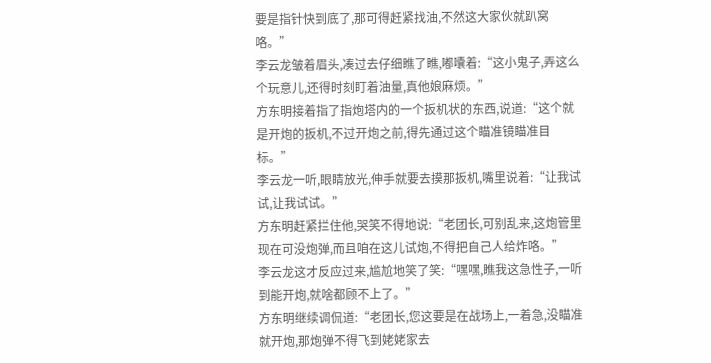要是指针快到底了,那可得赶紧找油,不然这大家伙就趴窝咯。”
李云龙皱着眉头,凑过去仔细瞧了瞧,嘟囔着:“这小鬼子,弄这么个玩意儿,还得时刻盯着油量,真他娘麻烦。”
方东明接着指了指炮塔内的一个扳机状的东西,说道:“这个就是开炮的扳机,不过开炮之前,得先通过这个瞄准镜瞄准目标。”
李云龙一听,眼睛放光,伸手就要去摸那扳机,嘴里说着:“让我试试,让我试试。”
方东明赶紧拦住他,哭笑不得地说:“老团长,可别乱来,这炮管里现在可没炮弹,而且咱在这儿试炮,不得把自己人给炸咯。”
李云龙这才反应过来,尴尬地笑了笑:“嘿嘿,瞧我这急性子,一听到能开炮,就啥都顾不上了。”
方东明继续调侃道:“老团长,您这要是在战场上,一着急,没瞄准就开炮,那炮弹不得飞到姥姥家去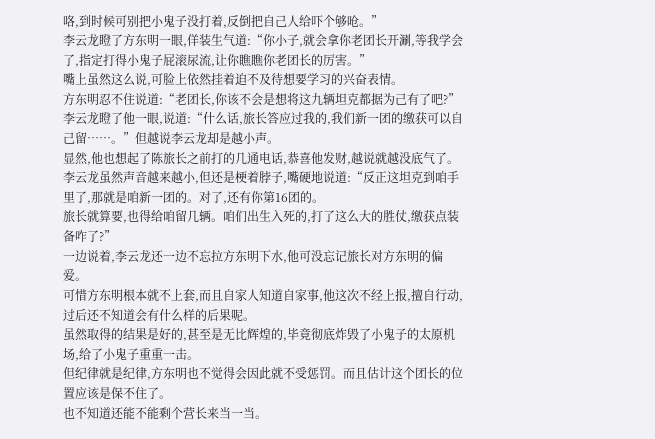咯,到时候可别把小鬼子没打着,反倒把自己人给吓个够呛。”
李云龙瞪了方东明一眼,佯装生气道:“你小子,就会拿你老团长开涮,等我学会了,指定打得小鬼子屁滚尿流,让你瞧瞧你老团长的厉害。”
嘴上虽然这么说,可脸上依然挂着迫不及待想要学习的兴奋表情。
方东明忍不住说道:“老团长,你该不会是想将这九辆坦克都据为己有了吧?”
李云龙瞪了他一眼,说道:“什么话,旅长答应过我的,我们新一团的缴获可以自己留……。”但越说李云龙却是越小声。
显然,他也想起了陈旅长之前打的几通电话,恭喜他发财,越说就越没底气了。
李云龙虽然声音越来越小,但还是梗着脖子,嘴硬地说道:“反正这坦克到咱手里了,那就是咱新一团的。对了,还有你第16团的。
旅长就算要,也得给咱留几辆。咱们出生入死的,打了这么大的胜仗,缴获点装备咋了?”
一边说着,李云龙还一边不忘拉方东明下水,他可没忘记旅长对方东明的偏爱。
可惜方东明根本就不上套,而且自家人知道自家事,他这次不经上报,擅自行动,过后还不知道会有什么样的后果呢。
虽然取得的结果是好的,甚至是无比辉煌的,毕竟彻底炸毁了小鬼子的太原机场,给了小鬼子重重一击。
但纪律就是纪律,方东明也不觉得会因此就不受惩罚。而且估计这个团长的位置应该是保不住了。
也不知道还能不能剩个营长来当一当。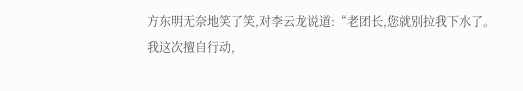方东明无奈地笑了笑,对李云龙说道:“老团长,您就别拉我下水了。
我这次擅自行动,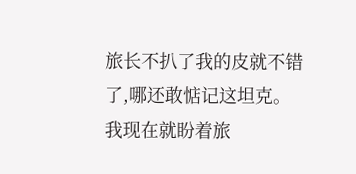旅长不扒了我的皮就不错了,哪还敢惦记这坦克。
我现在就盼着旅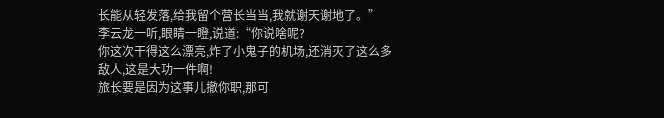长能从轻发落,给我留个营长当当,我就谢天谢地了。”
李云龙一听,眼睛一瞪,说道:“你说啥呢?
你这次干得这么漂亮,炸了小鬼子的机场,还消灭了这么多敌人,这是大功一件啊!
旅长要是因为这事儿撤你职,那可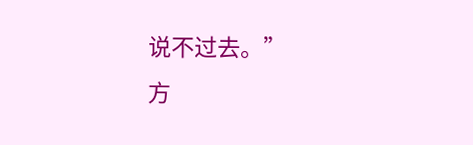说不过去。”
方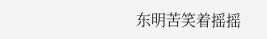东明苦笑着摇摇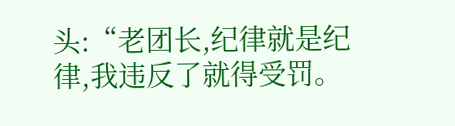头:“老团长,纪律就是纪律,我违反了就得受罚。